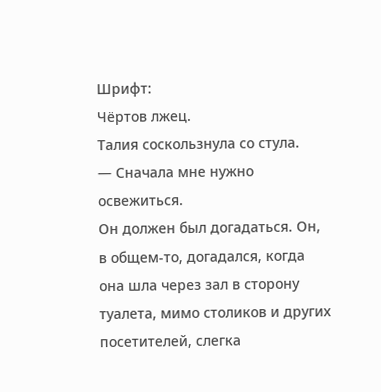Шрифт:
Чёртов лжец.
Талия соскользнула со стула.
— Сначала мне нужно освежиться.
Он должен был догадаться. Он, в общем-то, догадался, когда она шла через зал в сторону туалета, мимо столиков и других посетителей, слегка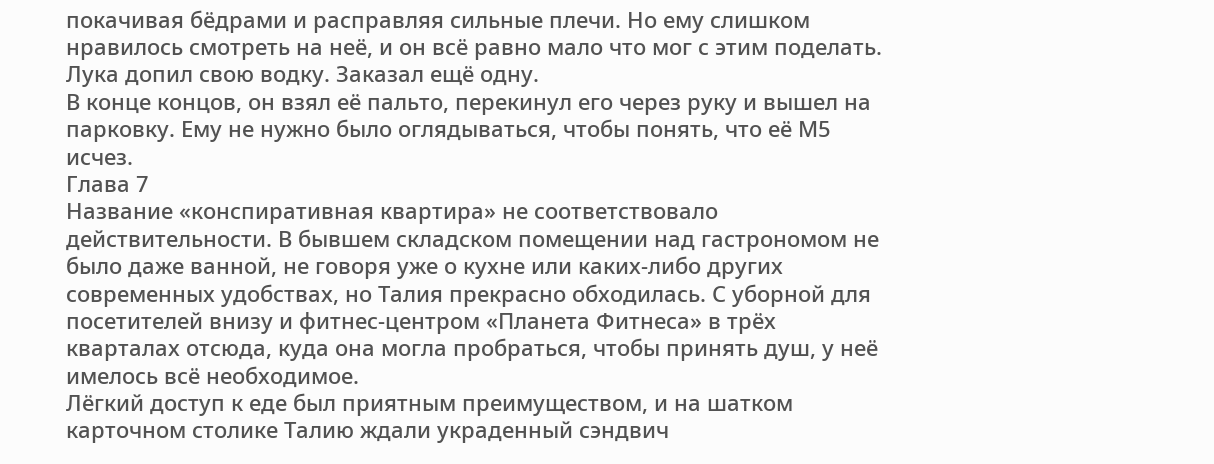покачивая бёдрами и расправляя сильные плечи. Но ему слишком нравилось смотреть на неё, и он всё равно мало что мог с этим поделать.
Лука допил свою водку. Заказал ещё одну.
В конце концов, он взял её пальто, перекинул его через руку и вышел на парковку. Ему не нужно было оглядываться, чтобы понять, что её М5 исчез.
Глава 7
Название «конспиративная квартира» не соответствовало действительности. В бывшем складском помещении над гастрономом не было даже ванной, не говоря уже о кухне или каких-либо других современных удобствах, но Талия прекрасно обходилась. С уборной для посетителей внизу и фитнес-центром «Планета Фитнеса» в трёх кварталах отсюда, куда она могла пробраться, чтобы принять душ, у неё имелось всё необходимое.
Лёгкий доступ к еде был приятным преимуществом, и на шатком карточном столике Талию ждали украденный сэндвич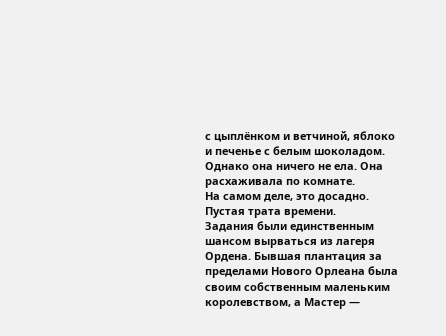с цыплёнком и ветчиной, яблоко и печенье с белым шоколадом. Однако она ничего не ела. Она расхаживала по комнате.
На самом деле, это досадно. Пустая трата времени.
Задания были единственным шансом вырваться из лагеря Ордена. Бывшая плантация за пределами Нового Орлеана была своим собственным маленьким королевством, а Мастер —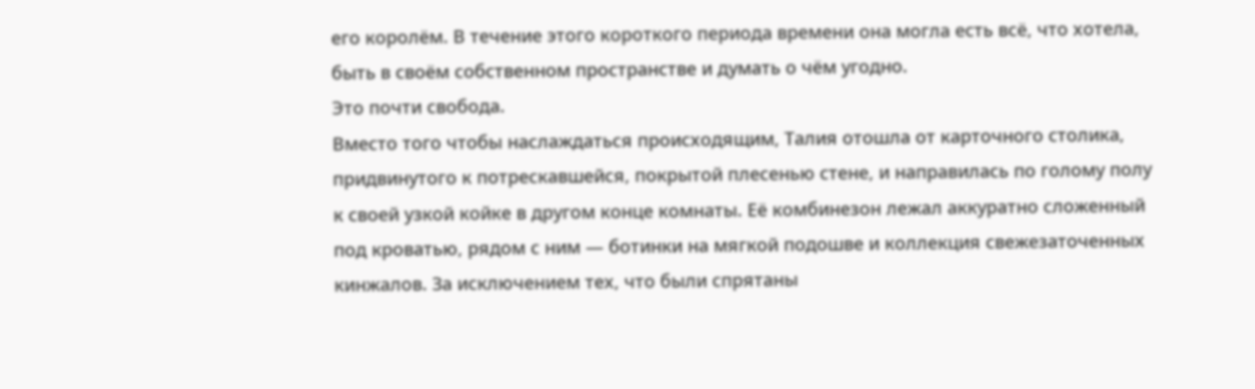его королём. В течение этого короткого периода времени она могла есть всё, что хотела, быть в своём собственном пространстве и думать о чём угодно.
Это почти свобода.
Вместо того чтобы наслаждаться происходящим, Талия отошла от карточного столика, придвинутого к потрескавшейся, покрытой плесенью стене, и направилась по голому полу к своей узкой койке в другом конце комнаты. Её комбинезон лежал аккуратно сложенный под кроватью, рядом с ним — ботинки на мягкой подошве и коллекция свежезаточенных кинжалов. За исключением тех, что были спрятаны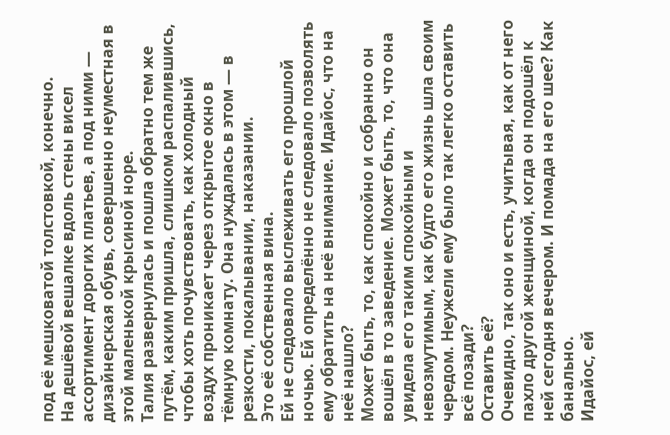под её мешковатой толстовкой, конечно.
На дешёвой вешалке вдоль стены висел ассортимент дорогих платьев, а под ними — дизайнерская обувь, совершенно неуместная в этой маленькой крысиной норе.
Талия развернулась и пошла обратно тем же путём, каким пришла, слишком распалившись, чтобы хоть почувствовать, как холодный воздух проникает через открытое окно в тёмную комнату. Она нуждалась в этом — в резкости, покалывании, наказании.
Это её собственная вина.
Ей не следовало выслеживать его прошлой ночью. Ей определённо не следовало позволять ему обратить на неё внимание. Идайос, что на неё нашло?
Может быть, то, как спокойно и собранно он вошёл в то заведение. Может быть, то, что она увидела его таким спокойным и невозмутимым, как будто его жизнь шла своим чередом. Неужели ему было так легко оставить всё позади?
Оставить её?
Очевидно, так оно и есть, учитывая, как от него пахло другой женщиной, когда он подошёл к ней сегодня вечером. И помада на его шее? Как банально.
Идайос, ей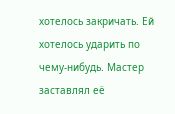хотелось закричать. Ей хотелось ударить по чему-нибудь. Мастер заставлял её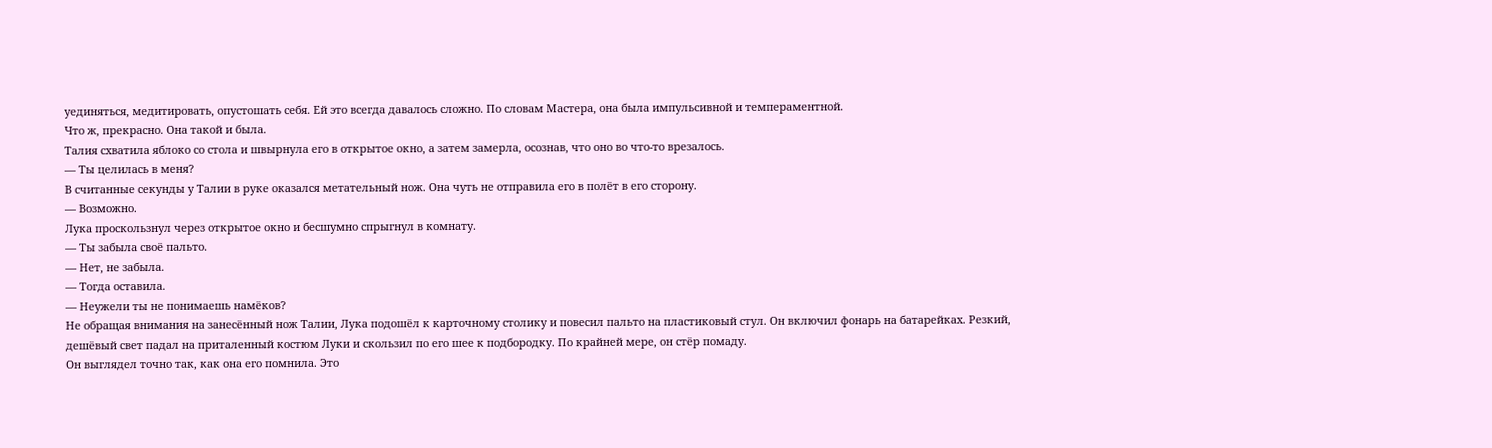уединяться, медитировать, опустошать себя. Ей это всегда давалось сложно. По словам Мастера, она была импульсивной и темпераментной.
Что ж, прекрасно. Она такой и была.
Талия схватила яблоко со стола и швырнула его в открытое окно, а затем замерла, осознав, что оно во что-то врезалось.
— Ты целилась в меня?
В считанные секунды у Талии в руке оказался метательный нож. Она чуть не отправила его в полёт в его сторону.
— Возможно.
Лука проскользнул через открытое окно и бесшумно спрыгнул в комнату.
— Ты забыла своё пальто.
— Нет, не забыла.
— Тогда оставила.
— Неужели ты не понимаешь намёков?
Не обращая внимания на занесённый нож Талии, Лука подошёл к карточному столику и повесил пальто на пластиковый стул. Он включил фонарь на батарейках. Резкий, дешёвый свет падал на приталенный костюм Луки и скользил по его шее к подбородку. По крайней мере, он стёр помаду.
Он выглядел точно так, как она его помнила. Это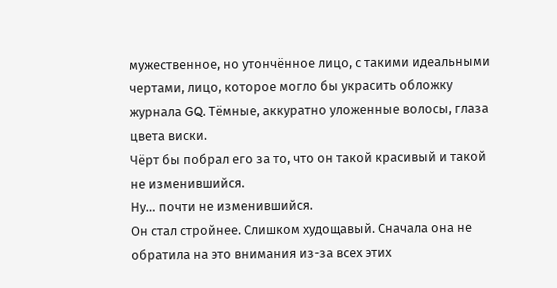мужественное, но утончённое лицо, с такими идеальными чертами, лицо, которое могло бы украсить обложку журнала GQ. Тёмные, аккуратно уложенные волосы, глаза цвета виски.
Чёрт бы побрал его за то, что он такой красивый и такой не изменившийся.
Ну… почти не изменившийся.
Он стал стройнее. Слишком худощавый. Сначала она не обратила на это внимания из-за всех этих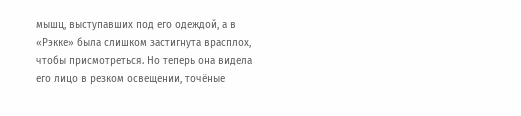мышц, выступавших под его одеждой, а в «Рэкке» была слишком застигнута врасплох, чтобы присмотреться. Но теперь она видела его лицо в резком освещении, точёные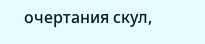очертания скул,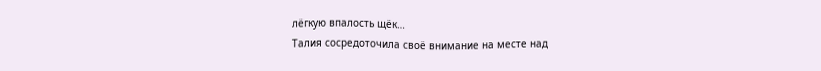лёгкую впалость щёк…
Талия сосредоточила своё внимание на месте над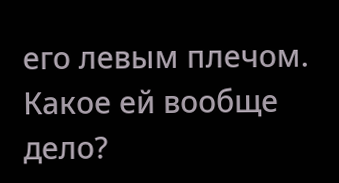его левым плечом. Какое ей вообще дело?